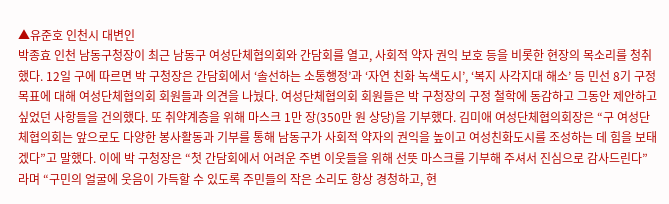▲유준호 인천시 대변인
박종효 인천 남동구청장이 최근 남동구 여성단체협의회와 간담회를 열고, 사회적 약자 권익 보호 등을 비롯한 현장의 목소리를 청취했다. 12일 구에 따르면 박 구청장은 간담회에서 ‘솔선하는 소통행정’과 ‘자연 친화 녹색도시’, ‘복지 사각지대 해소’ 등 민선 8기 구정 목표에 대해 여성단체협의회 회원들과 의견을 나눴다. 여성단체협의회 회원들은 박 구청장의 구정 철학에 동감하고 그동안 제안하고 싶었던 사항들을 건의했다. 또 취약계층을 위해 마스크 1만 장(350만 원 상당)을 기부했다. 김미애 여성단체협의회장은 “구 여성단체협의회는 앞으로도 다양한 봉사활동과 기부를 통해 남동구가 사회적 약자의 권익을 높이고 여성친화도시를 조성하는 데 힘을 보태겠다”고 말했다. 이에 박 구청장은 “첫 간담회에서 어려운 주변 이웃들을 위해 선뜻 마스크를 기부해 주셔서 진심으로 감사드린다”라며 “구민의 얼굴에 웃음이 가득할 수 있도록 주민들의 작은 소리도 항상 경청하고, 현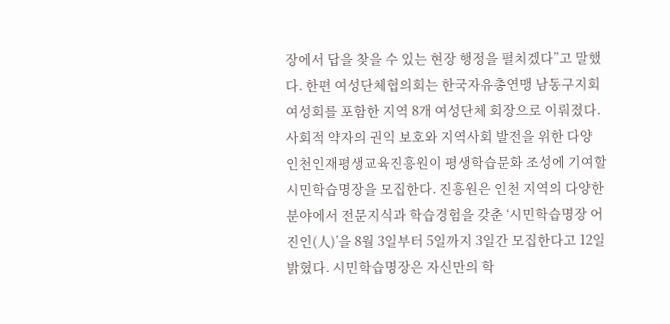장에서 답을 찾을 수 있는 현장 행정을 펼치겠다”고 말했다. 한편 여성단체협의회는 한국자유총연맹 남동구지회 여성회를 포함한 지역 8개 여성단체 회장으로 이뤄졌다. 사회적 약자의 권익 보호와 지역사회 발전을 위한 다양
인천인재평생교육진흥원이 평생학습문화 조성에 기여할 시민학습명장을 모집한다. 진흥원은 인천 지역의 다양한 분야에서 전문지식과 학습경험을 갖춘 ‘시민학습명장 어진인(人)’을 8월 3일부터 5일까지 3일간 모집한다고 12일 밝혔다. 시민학습명장은 자신만의 학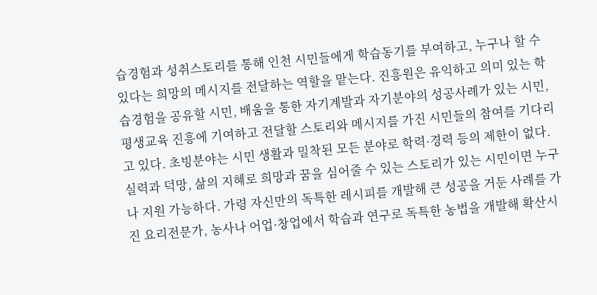습경험과 성취스토리를 통해 인천 시민들에게 학습동기를 부여하고, 누구나 할 수 있다는 희망의 메시지를 전달하는 역할을 맡는다. 진흥원은 유익하고 의미 있는 학습경험을 공유할 시민, 배움을 통한 자기계발과 자기분야의 성공사례가 있는 시민, 평생교육 진흥에 기여하고 전달할 스토리와 메시지를 가진 시민들의 참여를 기다리고 있다. 초빙분야는 시민 생활과 밀착된 모든 분야로 학력·경력 등의 제한이 없다. 실력과 덕망, 삶의 지혜로 희망과 꿈을 심어줄 수 있는 스토리가 있는 시민이면 누구나 지원 가능하다. 가령 자신만의 독특한 레시피를 개발해 큰 성공을 거둔 사례를 가진 요리전문가, 농사나 어업·창업에서 학습과 연구로 독특한 농법을 개발해 확산시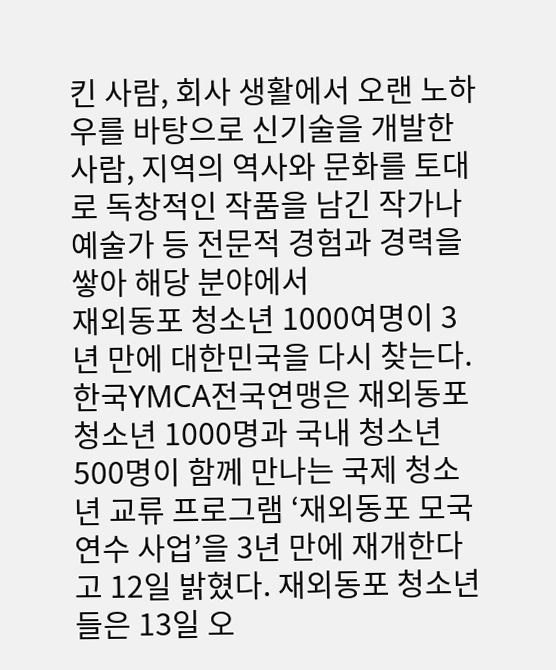킨 사람, 회사 생활에서 오랜 노하우를 바탕으로 신기술을 개발한 사람, 지역의 역사와 문화를 토대로 독창적인 작품을 남긴 작가나 예술가 등 전문적 경험과 경력을 쌓아 해당 분야에서
재외동포 청소년 1000여명이 3년 만에 대한민국을 다시 찾는다. 한국YMCA전국연맹은 재외동포 청소년 1000명과 국내 청소년 500명이 함께 만나는 국제 청소년 교류 프로그램 ‘재외동포 모국연수 사업’을 3년 만에 재개한다고 12일 밝혔다. 재외동포 청소년들은 13일 오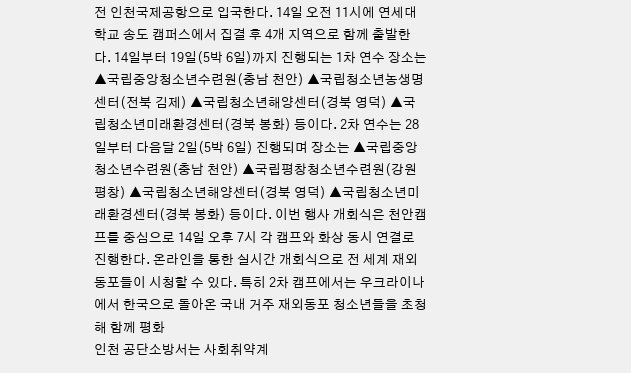전 인천국제공항으로 입국한다. 14일 오전 11시에 연세대학교 송도 캠퍼스에서 집결 후 4개 지역으로 함께 출발한다. 14일부터 19일(5박 6일)까지 진행되는 1차 연수 장소는 ▲국립중앙청소년수련원(충남 천안) ▲국립청소년농생명센터(전북 김제) ▲국립청소년해양센터(경북 영덕) ▲국립청소년미래환경센터(경북 봉화) 등이다. 2차 연수는 28일부터 다음달 2일(5박 6일) 진행되며 장소는 ▲국립중앙청소년수련원(충남 천안) ▲국립평창청소년수련원(강원 평창) ▲국립청소년해양센터(경북 영덕) ▲국립청소년미래환경센터(경북 봉화) 등이다. 이번 행사 개회식은 천안캠프를 중심으로 14일 오후 7시 각 캠프와 화상 동시 연결로 진행한다. 온라인을 통한 실시간 개회식으로 전 세계 재외동포들이 시청할 수 있다. 특히 2차 캠프에서는 우크라이나에서 한국으로 돌아온 국내 거주 재외동포 청소년들을 초청해 함께 평화
인천 공단소방서는 사회취약계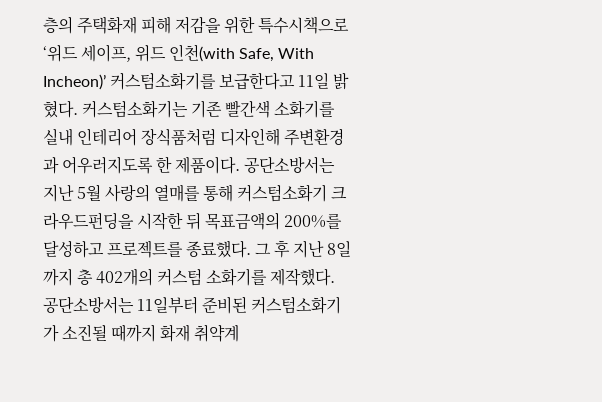층의 주택화재 피해 저감을 위한 특수시책으로 ‘위드 세이프, 위드 인천(with Safe, With Incheon)’ 커스텀소화기를 보급한다고 11일 밝혔다. 커스텀소화기는 기존 빨간색 소화기를 실내 인테리어 장식품처럼 디자인해 주변환경과 어우러지도록 한 제품이다. 공단소방서는 지난 5월 사랑의 열매를 통해 커스텀소화기 크라우드펀딩을 시작한 뒤 목표금액의 200%를 달성하고 프로젝트를 종료했다. 그 후 지난 8일까지 총 402개의 커스텀 소화기를 제작했다. 공단소방서는 11일부터 준비된 커스텀소화기가 소진될 때까지 화재 취약계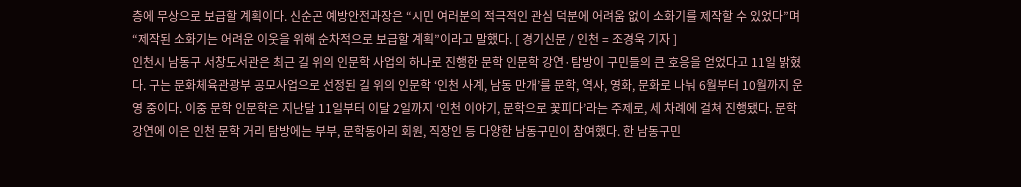층에 무상으로 보급할 계획이다. 신순곤 예방안전과장은 “시민 여러분의 적극적인 관심 덕분에 어려움 없이 소화기를 제작할 수 있었다”며“제작된 소화기는 어려운 이웃을 위해 순차적으로 보급할 계획”이라고 말했다. [ 경기신문 / 인천 = 조경욱 기자 ]
인천시 남동구 서창도서관은 최근 길 위의 인문학 사업의 하나로 진행한 문학 인문학 강연·탐방이 구민들의 큰 호응을 얻었다고 11일 밝혔다. 구는 문화체육관광부 공모사업으로 선정된 길 위의 인문학 ‘인천 사계, 남동 만개’를 문학, 역사, 영화, 문화로 나눠 6월부터 10월까지 운영 중이다. 이중 문학 인문학은 지난달 11일부터 이달 2일까지 ‘인천 이야기, 문학으로 꽃피다’라는 주제로, 세 차례에 걸쳐 진행됐다. 문학 강연에 이은 인천 문학 거리 탐방에는 부부, 문학동아리 회원, 직장인 등 다양한 남동구민이 참여했다. 한 남동구민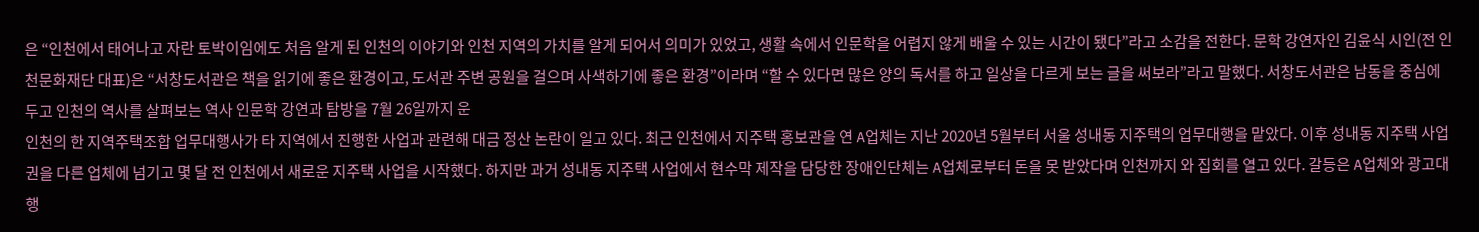은 “인천에서 태어나고 자란 토박이임에도 처음 알게 된 인천의 이야기와 인천 지역의 가치를 알게 되어서 의미가 있었고, 생활 속에서 인문학을 어렵지 않게 배울 수 있는 시간이 됐다”라고 소감을 전한다. 문학 강연자인 김윤식 시인(전 인천문화재단 대표)은 “서창도서관은 책을 읽기에 좋은 환경이고, 도서관 주변 공원을 걸으며 사색하기에 좋은 환경”이라며 “할 수 있다면 많은 양의 독서를 하고 일상을 다르게 보는 글을 써보라”라고 말했다. 서창도서관은 남동을 중심에 두고 인천의 역사를 살펴보는 역사 인문학 강연과 탐방을 7월 26일까지 운
인천의 한 지역주택조합 업무대행사가 타 지역에서 진행한 사업과 관련해 대금 정산 논란이 일고 있다. 최근 인천에서 지주택 홍보관을 연 A업체는 지난 2020년 5월부터 서울 성내동 지주택의 업무대행을 맡았다. 이후 성내동 지주택 사업권을 다른 업체에 넘기고 몇 달 전 인천에서 새로운 지주택 사업을 시작했다. 하지만 과거 성내동 지주택 사업에서 현수막 제작을 담당한 장애인단체는 A업체로부터 돈을 못 받았다며 인천까지 와 집회를 열고 있다. 갈등은 A업체와 광고대행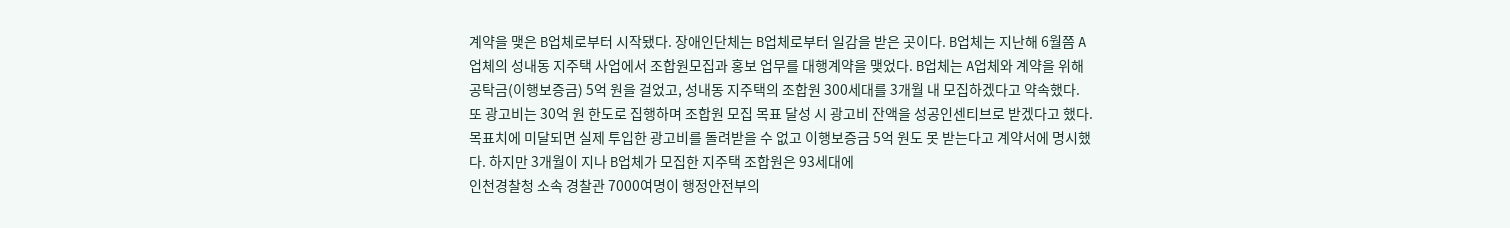계약을 맺은 B업체로부터 시작됐다. 장애인단체는 B업체로부터 일감을 받은 곳이다. B업체는 지난해 6월쯤 A업체의 성내동 지주택 사업에서 조합원모집과 홍보 업무를 대행계약을 맺었다. B업체는 A업체와 계약을 위해 공탁금(이행보증금) 5억 원을 걸었고, 성내동 지주택의 조합원 300세대를 3개월 내 모집하겠다고 약속했다. 또 광고비는 30억 원 한도로 집행하며 조합원 모집 목표 달성 시 광고비 잔액을 성공인센티브로 받겠다고 했다. 목표치에 미달되면 실제 투입한 광고비를 돌려받을 수 없고 이행보증금 5억 원도 못 받는다고 계약서에 명시했다. 하지만 3개월이 지나 B업체가 모집한 지주택 조합원은 93세대에
인천경찰청 소속 경찰관 7000여명이 행정안전부의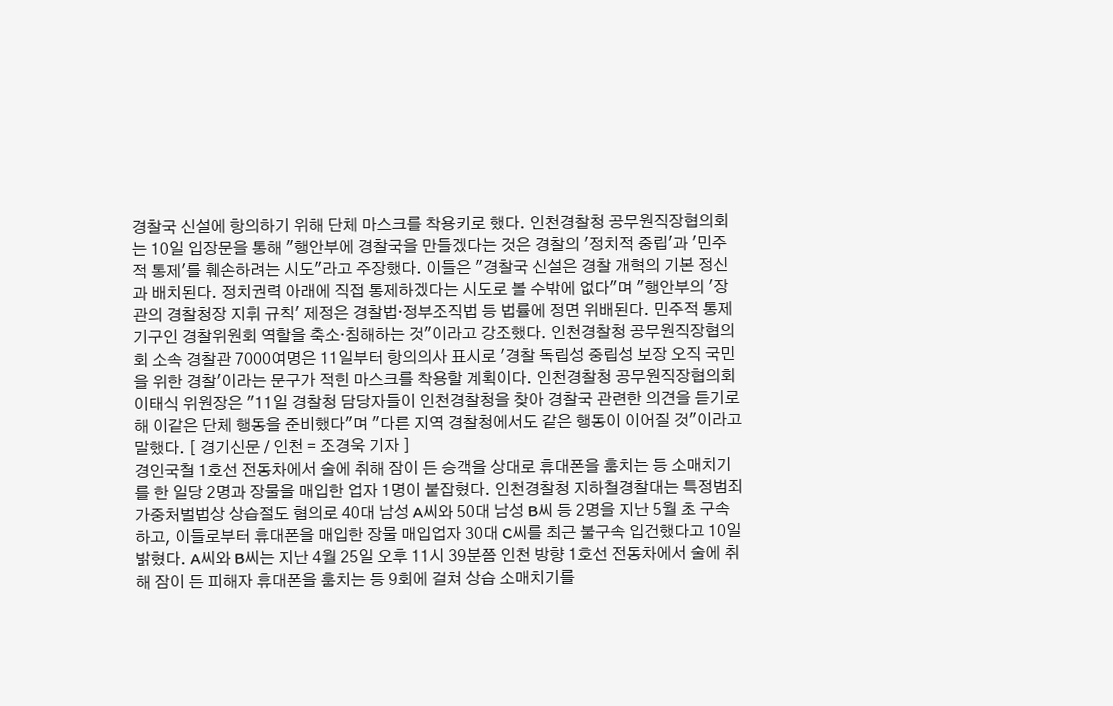경찰국 신설에 항의하기 위해 단체 마스크를 착용키로 했다. 인천경찰청 공무원직장협의회는 10일 입장문을 통해 "행안부에 경찰국을 만들겠다는 것은 경찰의 '정치적 중립'과 '민주적 통제'를 훼손하려는 시도"라고 주장했다. 이들은 "경찰국 신설은 경찰 개혁의 기본 정신과 배치된다. 정치권력 아래에 직접 통제하겠다는 시도로 볼 수밖에 없다"며 "행안부의 '장관의 경찰청장 지휘 규칙' 제정은 경찰법·정부조직법 등 법률에 정면 위배된다. 민주적 통제기구인 경찰위원회 역할을 축소·침해하는 것"이라고 강조했다. 인천경찰청 공무원직장협의회 소속 경찰관 7000여명은 11일부터 항의의사 표시로 '경찰 독립성 중립성 보장 오직 국민을 위한 경찰'이라는 문구가 적힌 마스크를 착용할 계획이다. 인천경찰청 공무원직장협의회 이태식 위원장은 "11일 경찰청 담당자들이 인천경찰청을 찾아 경찰국 관련한 의견을 듣기로 해 이같은 단체 행동을 준비했다"며 "다른 지역 경찰청에서도 같은 행동이 이어질 것"이라고 말했다. [ 경기신문 / 인천 = 조경욱 기자 ]
경인국철 1호선 전동차에서 술에 취해 잠이 든 승객을 상대로 휴대폰을 훔치는 등 소매치기를 한 일당 2명과 장물을 매입한 업자 1명이 붙잡혔다. 인천경찰청 지하철경찰대는 특정범죄가중처벌법상 상습절도 혐의로 40대 남성 A씨와 50대 남성 B씨 등 2명을 지난 5월 초 구속하고, 이들로부터 휴대폰을 매입한 장물 매입업자 30대 C씨를 최근 불구속 입건했다고 10일 밝혔다. A씨와 B씨는 지난 4월 25일 오후 11시 39분쯤 인천 방향 1호선 전동차에서 술에 취해 잠이 든 피해자 휴대폰을 훔치는 등 9회에 걸쳐 상습 소매치기를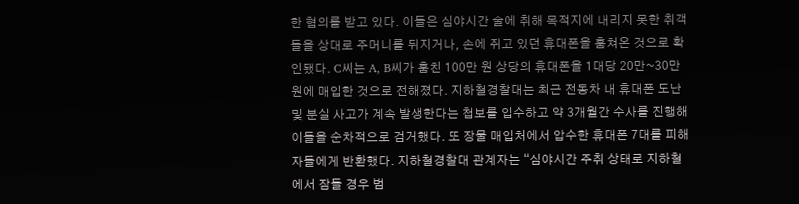한 혐의를 받고 있다. 이들은 심야시간 술에 취해 목적지에 내리지 못한 취객들을 상대로 주머니를 뒤지거나, 손에 쥐고 있던 휴대폰을 훔쳐온 것으로 확인됐다. C씨는 A, B씨가 훔친 100만 원 상당의 휴대폰을 1대당 20만~30만 원에 매입한 것으로 전해졌다. 지하철경찰대는 최근 전동차 내 휴대폰 도난 및 분실 사고가 계속 발생한다는 첩보를 입수하고 약 3개월간 수사를 진행해 이들을 순차적으로 검거했다. 또 장물 매입처에서 압수한 휴대폰 7대를 피해자들에게 반환했다. 지하철경찰대 관계자는 “심야시간 주취 상태로 지하철에서 잠들 경우 범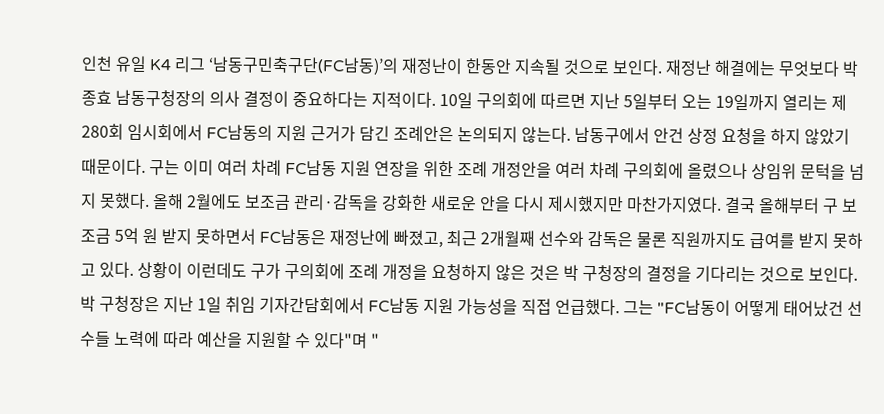인천 유일 K4 리그 ‘남동구민축구단(FC남동)’의 재정난이 한동안 지속될 것으로 보인다. 재정난 해결에는 무엇보다 박종효 남동구청장의 의사 결정이 중요하다는 지적이다. 10일 구의회에 따르면 지난 5일부터 오는 19일까지 열리는 제280회 임시회에서 FC남동의 지원 근거가 담긴 조례안은 논의되지 않는다. 남동구에서 안건 상정 요청을 하지 않았기 때문이다. 구는 이미 여러 차례 FC남동 지원 연장을 위한 조례 개정안을 여러 차례 구의회에 올렸으나 상임위 문턱을 넘지 못했다. 올해 2월에도 보조금 관리·감독을 강화한 새로운 안을 다시 제시했지만 마찬가지였다. 결국 올해부터 구 보조금 5억 원 받지 못하면서 FC남동은 재정난에 빠졌고, 최근 2개월째 선수와 감독은 물론 직원까지도 급여를 받지 못하고 있다. 상황이 이런데도 구가 구의회에 조례 개정을 요청하지 않은 것은 박 구청장의 결정을 기다리는 것으로 보인다. 박 구청장은 지난 1일 취임 기자간담회에서 FC남동 지원 가능성을 직접 언급했다. 그는 "FC남동이 어떻게 태어났건 선수들 노력에 따라 예산을 지원할 수 있다"며 "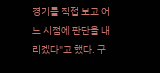경기를 직접 보고 어느 시점에 판단을 내리겠다"고 했다. 구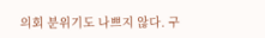의회 분위기도 나쁘지 않다. 구